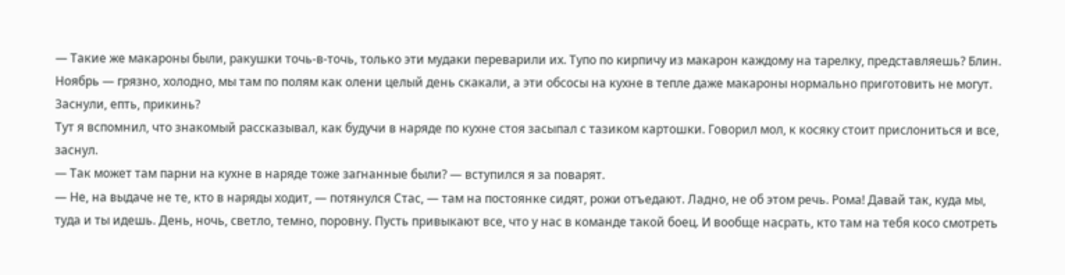— Такие же макароны были, ракушки точь-в-точь, только эти мудаки переварили их. Тупо по кирпичу из макарон каждому на тарелку, представляешь? Блин. Ноябрь — грязно, холодно, мы там по полям как олени целый день скакали, а эти обсосы на кухне в тепле даже макароны нормально приготовить не могут. Заснули, епть, прикинь?
Тут я вспомнил, что знакомый рассказывал, как будучи в наряде по кухне стоя засыпал с тазиком картошки. Говорил мол, к косяку стоит прислониться и все, заснул.
— Так может там парни на кухне в наряде тоже загнанные были? — вступился я за поварят.
— Не, на выдаче не те, кто в наряды ходит, — потянулся Стас, — там на постоянке сидят, рожи отъедают. Ладно, не об этом речь. Рома! Давай так, куда мы, туда и ты идешь. День, ночь, светло, темно, поровну. Пусть привыкают все, что у нас в команде такой боец. И вообще насрать, кто там на тебя косо смотреть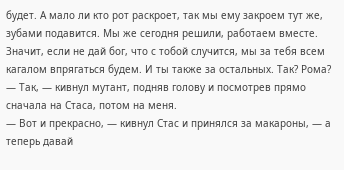будет. А мало ли кто рот раскроет, так мы ему закроем тут же, зубами подавится. Мы же сегодня решили, работаем вместе. Значит, если не дай бог, что с тобой случится, мы за тебя всем кагалом впрягаться будем. И ты также за остальных. Так? Рома?
— Так, — кивнул мутант, подняв голову и посмотрев прямо сначала на Стаса, потом на меня.
— Вот и прекрасно, — кивнул Стас и принялся за макароны, — а теперь давай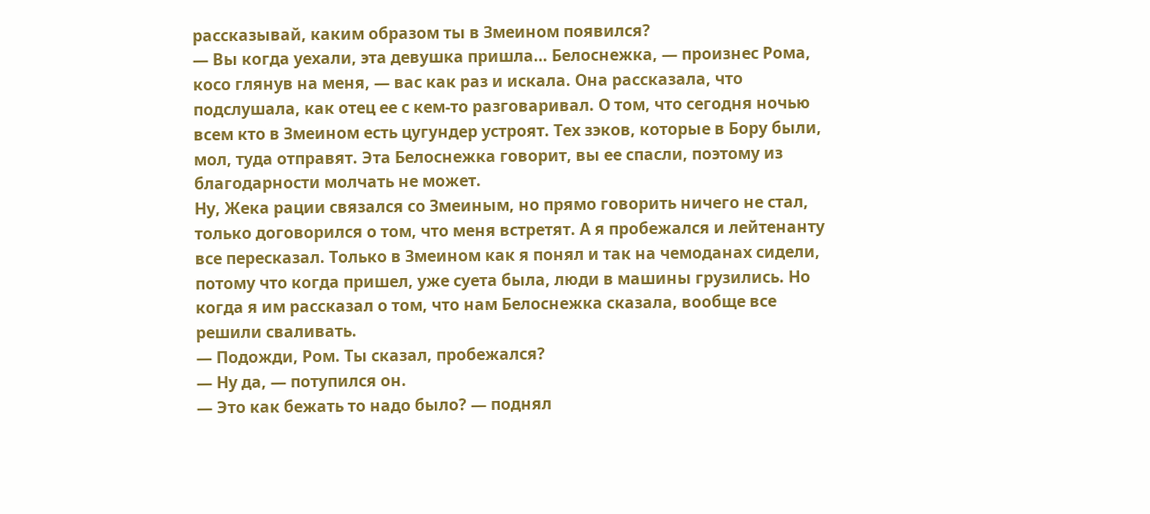рассказывай, каким образом ты в Змеином появился?
— Вы когда уехали, эта девушка пришла… Белоснежка, — произнес Рома, косо глянув на меня, — вас как раз и искала. Она рассказала, что подслушала, как отец ее с кем-то разговаривал. О том, что сегодня ночью всем кто в Змеином есть цугундер устроят. Тех зэков, которые в Бору были, мол, туда отправят. Эта Белоснежка говорит, вы ее спасли, поэтому из благодарности молчать не может.
Ну, Жека рации связался со Змеиным, но прямо говорить ничего не стал, только договорился о том, что меня встретят. А я пробежался и лейтенанту все пересказал. Только в Змеином как я понял и так на чемоданах сидели, потому что когда пришел, уже суета была, люди в машины грузились. Но когда я им рассказал о том, что нам Белоснежка сказала, вообще все решили сваливать.
— Подожди, Ром. Ты сказал, пробежался?
— Ну да, — потупился он.
— Это как бежать то надо было? — поднял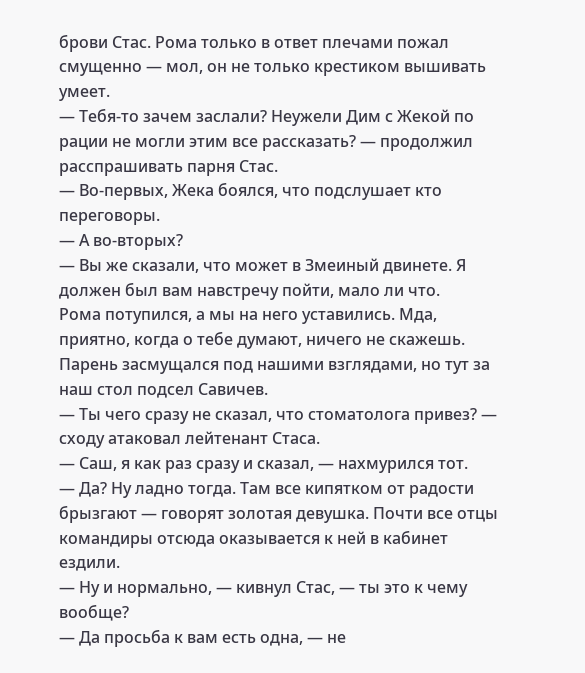брови Стас. Рома только в ответ плечами пожал смущенно — мол, он не только крестиком вышивать умеет.
— Тебя-то зачем заслали? Неужели Дим с Жекой по рации не могли этим все рассказать? — продолжил расспрашивать парня Стас.
— Во-первых, Жека боялся, что подслушает кто переговоры.
— А во-вторых?
— Вы же сказали, что может в Змеиный двинете. Я должен был вам навстречу пойти, мало ли что.
Рома потупился, а мы на него уставились. Мда, приятно, когда о тебе думают, ничего не скажешь. Парень засмущался под нашими взглядами, но тут за наш стол подсел Савичев.
— Ты чего сразу не сказал, что стоматолога привез? — сходу атаковал лейтенант Стаса.
— Саш, я как раз сразу и сказал, — нахмурился тот.
— Да? Ну ладно тогда. Там все кипятком от радости брызгают — говорят золотая девушка. Почти все отцы командиры отсюда оказывается к ней в кабинет ездили.
— Ну и нормально, — кивнул Стас, — ты это к чему вообще?
— Да просьба к вам есть одна, — не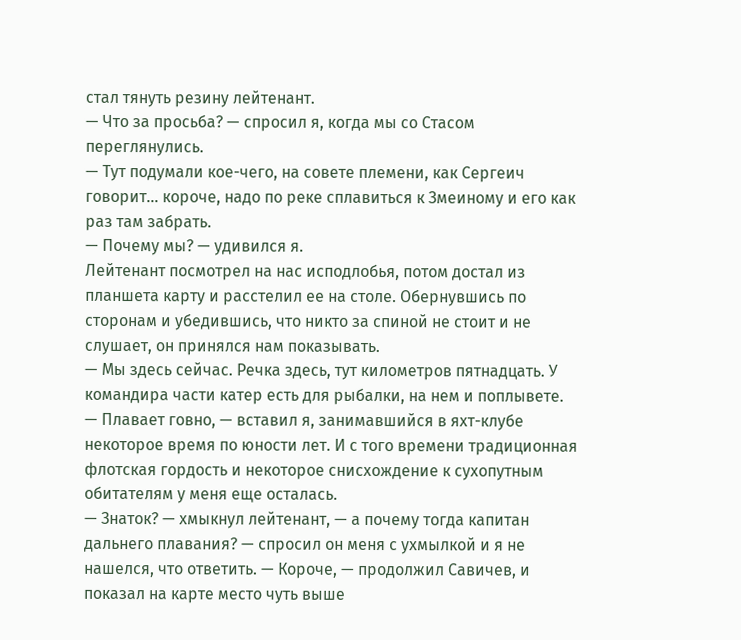стал тянуть резину лейтенант.
— Что за просьба? — спросил я, когда мы со Стасом переглянулись.
— Тут подумали кое-чего, на совете племени, как Сергеич говорит… короче, надо по реке сплавиться к Змеиному и его как раз там забрать.
— Почему мы? — удивился я.
Лейтенант посмотрел на нас исподлобья, потом достал из планшета карту и расстелил ее на столе. Обернувшись по сторонам и убедившись, что никто за спиной не стоит и не слушает, он принялся нам показывать.
— Мы здесь сейчас. Речка здесь, тут километров пятнадцать. У командира части катер есть для рыбалки, на нем и поплывете.
— Плавает говно, — вставил я, занимавшийся в яхт-клубе некоторое время по юности лет. И с того времени традиционная флотская гордость и некоторое снисхождение к сухопутным обитателям у меня еще осталась.
— Знаток? — хмыкнул лейтенант, — а почему тогда капитан дальнего плавания? — спросил он меня с ухмылкой и я не нашелся, что ответить. — Короче, — продолжил Савичев, и показал на карте место чуть выше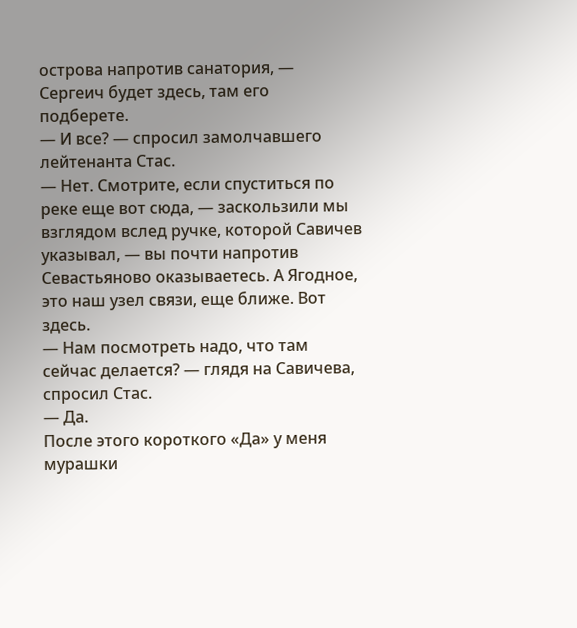острова напротив санатория, — Сергеич будет здесь, там его подберете.
— И все? — спросил замолчавшего лейтенанта Стас.
— Нет. Смотрите, если спуститься по реке еще вот сюда, — заскользили мы взглядом вслед ручке, которой Савичев указывал, — вы почти напротив Севастьяново оказываетесь. А Ягодное, это наш узел связи, еще ближе. Вот здесь.
— Нам посмотреть надо, что там сейчас делается? — глядя на Савичева, спросил Стас.
— Да.
После этого короткого «Да» у меня мурашки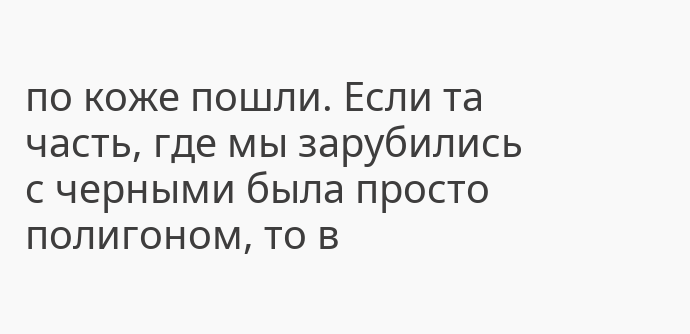по коже пошли. Если та часть, где мы зарубились с черными была просто полигоном, то в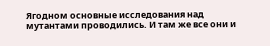Ягодном основные исследования над мутантами проводились. И там же все они и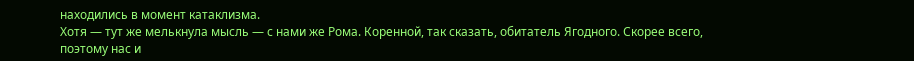находились в момент катаклизма.
Хотя — тут же мелькнула мысль — с нами же Рома. Коренной, так сказать, обитатель Ягодного. Скорее всего, поэтому нас и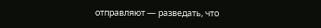отправляют — разведать, что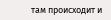там происходит и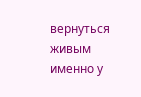вернуться живым именно у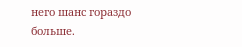него шанс гораздо больше.